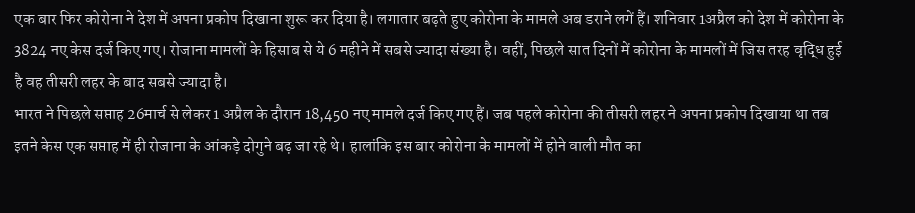एक बार फिर कोरोना ने देश में अपना प्रकोप दिखाना शुरू कर दिया है। लगातार बढ़ते हुए कोरोना के मामले अब डराने लगें हैं। शनिवार 1अप्रैल को देश में कोरोना के 3824 नए केस दर्ज किए गए। रोजाना मामलों के हिसाब से ये 6 महीने में सबसे ज्यादा संख्या है। वहीं, पिछले सात दिनों में कोरोना के मामलों में जिस तरह वृद्धि हुई है वह तीसरी लहर के बाद सबसे ज्यादा है।
भारत ने पिछले सप्ताह 26मार्च से लेकर 1 अप्रैल के दौरान 18,450 नए मामले दर्ज किए गए हैं। जब पहले कोरोना की तीसरी लहर ने अपना प्रकोप दिखाया था तब इतने केस एक सप्ताह में ही रोजाना के आंकड़े दोगुने बढ़ जा रहे थे। हालांकि इस बार कोरोना के मामलों में होने वाली मौत का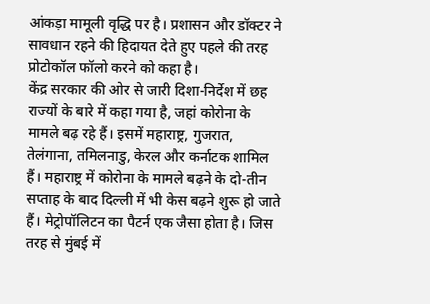आंकड़ा मामूली वृद्धि पर है। प्रशासन और डॉक्टर ने सावधान रहने की हिदायत देते हुए पहले की तरह प्रोटोकॉल फॉलो करने को कहा है।
केंद्र सरकार की ओर से जारी दिशा-निर्देश में छह राज्यों के बारे में कहा गया है, जहां कोरोना के मामले बढ़ रहे हैं। इसमें महाराष्ट्र, गुजरात, तेलंगाना, तमिलनाडु, केरल और कर्नाटक शामिल हैं। महाराष्ट्र में कोरोना के मामले बढ़ने के दो-तीन सप्ताह के बाद दिल्ली में भी केस बढ़ने शुरू हो जाते हैं। मेट्रोपॉलिटन का पैटर्न एक जैसा होता है। जिस तरह से मुंबई में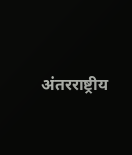अंतरराष्ट्रीय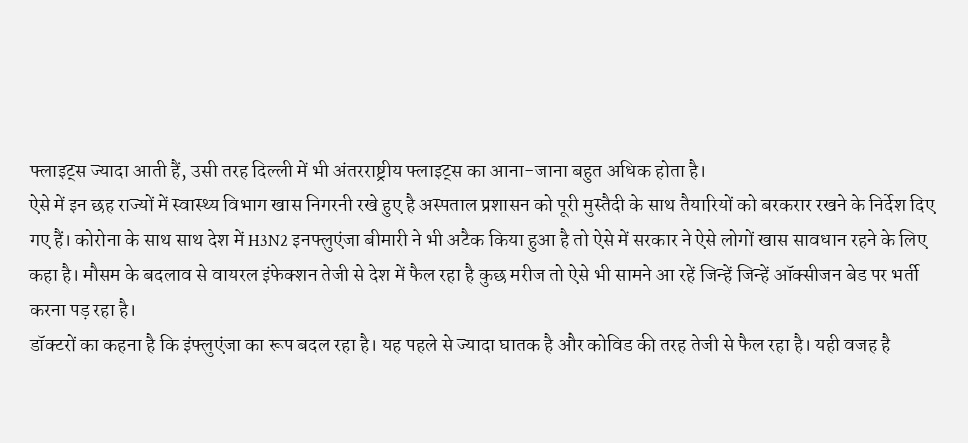फ्लाइट्स ज्यादा आती हैं, उसी तरह दिल्ली में भी अंतरराष्ट्रीय फ्लाइट्स का आना-जाना बहुत अधिक होता है।
ऐसे में इन छह राज्यों में स्वास्थ्य विभाग खास निगरनी रखे हुए है अस्पताल प्रशासन को पूरी मुस्तैदी के साथ तैयारियों को बरकरार रखने के निर्देश दिए गए हैं। कोरोना के साथ साथ देश में H3N2 इनफ्लुएंजा बीमारी ने भी अटैक किया हुआ है तो ऐसे में सरकार ने ऐसे लोगों खास सावधान रहने के लिए कहा है। मौसम के बदलाव से वायरल इंफेक्शन तेजी से देश में फैल रहा है कुछ मरीज तो ऐसे भी सामने आ रहें जिन्हें जिन्हें ऑक्सीजन बेड पर भर्ती करना पड़ रहा है।
डॉक्टरों का कहना है कि इंफ्लुएंजा का रूप बदल रहा है। यह पहले से ज्यादा घातक है और कोविड की तरह तेजी से फैल रहा है। यही वजह है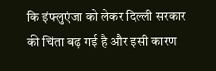कि इंफ्लुएंजा को लेकर दिल्ली सरकार की चिंता बढ़ गई है और इसी कारण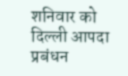शनिवार को दिल्ली आपदा प्रबंधन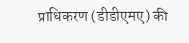प्राधिकरण (डीडीएमए) की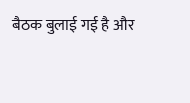बैठक बुलाई गई है और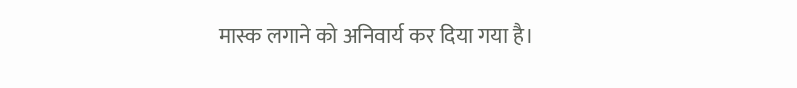मास्क लगाने को अनिवार्य कर दिया गया है।